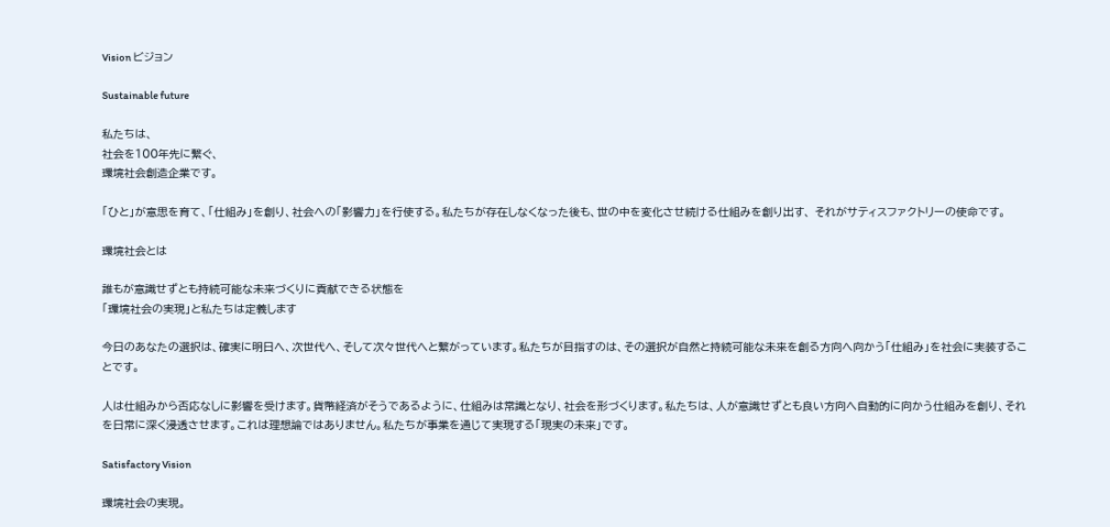Vision ビジョン

Sustainable future

私たちは、
社会を100年先に繋ぐ、
環境社会創造企業です。

「ひと」が意思を育て、「仕組み」を創り、社会への「影響力」を行使する。私たちが存在しなくなった後も、世の中を変化させ続ける仕組みを創り出す、 それがサティスファクトリーの使命です。

環境社会とは

誰もが意識せずとも持続可能な未来づくりに貢献できる状態を
「環境社会の実現」と私たちは定義します

今日のあなたの選択は、確実に明日へ、次世代へ、そして次々世代へと繋がっています。私たちが目指すのは、その選択が自然と持続可能な未来を創る方向へ向かう「仕組み」を社会に実装することです。

人は仕組みから否応なしに影響を受けます。貨幣経済がそうであるように、仕組みは常識となり、社会を形づくります。私たちは、人が意識せずとも良い方向へ自動的に向かう仕組みを創り、それを日常に深く浸透させます。これは理想論ではありません。私たちが事業を通じて実現する「現実の未来」です。

Satisfactory Vision

環境社会の実現。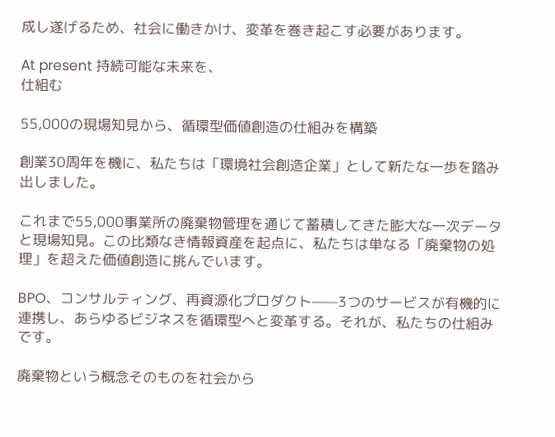成し遂げるため、社会に働きかけ、変革を巻き起こす必要があります。

At present 持続可能な未来を、
仕組む

55,000の現場知見から、循環型価値創造の仕組みを構築

創業30周年を機に、私たちは「環境社会創造企業」として新たな一歩を踏み出しました。

これまで55,000事業所の廃棄物管理を通じて蓄積してきた膨大な一次データと現場知見。この比類なき情報資産を起点に、私たちは単なる「廃棄物の処理」を超えた価値創造に挑んでいます。

BPO、コンサルティング、再資源化プロダクト——3つのサービスが有機的に連携し、あらゆるビジネスを循環型へと変革する。それが、私たちの仕組みです。

廃棄物という概念そのものを社会から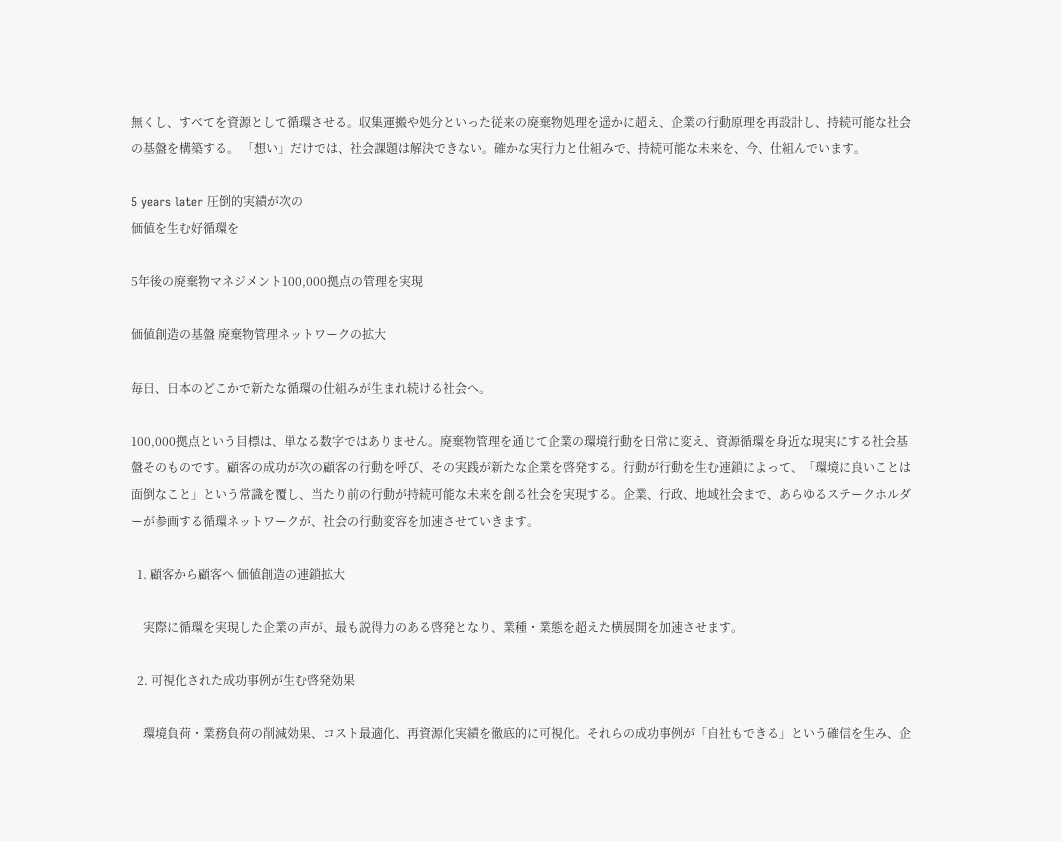無くし、すべてを資源として循環させる。収集運搬や処分といった従来の廃棄物処理を遥かに超え、企業の行動原理を再設計し、持続可能な社会の基盤を構築する。 「想い」だけでは、社会課題は解決できない。確かな実行力と仕組みで、持続可能な未来を、今、仕組んでいます。

5 years later 圧倒的実績が次の
価値を生む好循環を

5年後の廃棄物マネジメント100,000拠点の管理を実現

価値創造の基盤 廃棄物管理ネットワークの拡大

毎日、日本のどこかで新たな循環の仕組みが生まれ続ける社会へ。

100,000拠点という目標は、単なる数字ではありません。廃棄物管理を通じて企業の環境行動を日常に変え、資源循環を身近な現実にする社会基盤そのものです。顧客の成功が次の顧客の行動を呼び、その実践が新たな企業を啓発する。行動が行動を生む連鎖によって、「環境に良いことは面倒なこと」という常識を覆し、当たり前の行動が持続可能な未来を創る社会を実現する。企業、行政、地域社会まで、あらゆるステークホルダーが参画する循環ネットワークが、社会の行動変容を加速させていきます。

  1. 顧客から顧客へ 価値創造の連鎖拡大

    実際に循環を実現した企業の声が、最も説得力のある啓発となり、業種・業態を超えた横展開を加速させます。

  2. 可視化された成功事例が生む啓発効果

    環境負荷・業務負荷の削減効果、コスト最適化、再資源化実績を徹底的に可視化。それらの成功事例が「自社もできる」という確信を生み、企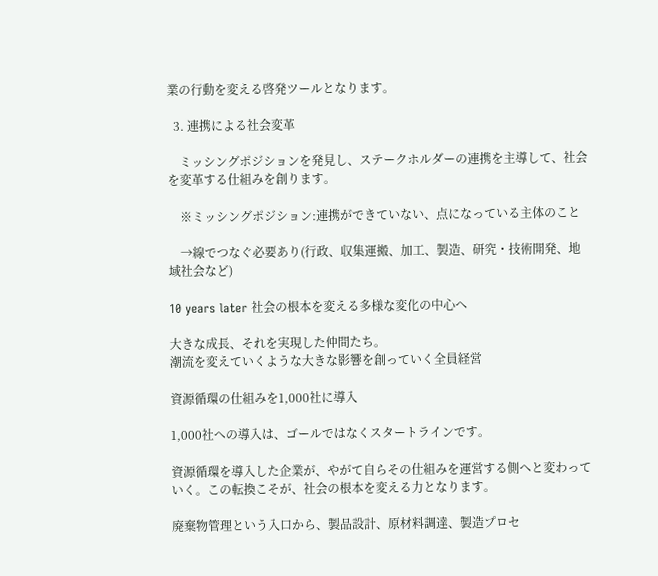業の行動を変える啓発ツールとなります。

  3. 連携による社会変革

    ミッシングポジションを発見し、ステークホルダーの連携を主導して、社会を変革する仕組みを創ります。

    ※ミッシングポジション:連携ができていない、点になっている主体のこと

    →線でつなぐ必要あり(行政、収集運搬、加工、製造、研究・技術開発、地域社会など)

10 years later 社会の根本を変える多様な変化の中心へ

大きな成長、それを実現した仲間たち。
潮流を変えていくような大きな影響を創っていく全員経営

資源循環の仕組みを1,000社に導入

1,000社への導入は、ゴールではなくスタートラインです。

資源循環を導入した企業が、やがて自らその仕組みを運営する側へと変わっていく。この転換こそが、社会の根本を変える力となります。

廃棄物管理という入口から、製品設計、原材料調達、製造プロセ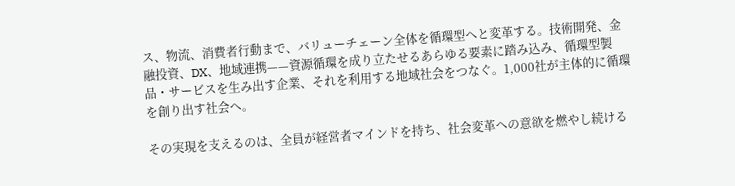ス、物流、消費者行動まで、バリューチェーン全体を循環型へと変革する。技術開発、金融投資、DX、地域連携——資源循環を成り立たせるあらゆる要素に踏み込み、循環型製品・サービスを生み出す企業、それを利用する地域社会をつなぐ。1,000社が主体的に循環を創り出す社会へ。

その実現を支えるのは、全員が経営者マインドを持ち、社会変革への意欲を燃やし続ける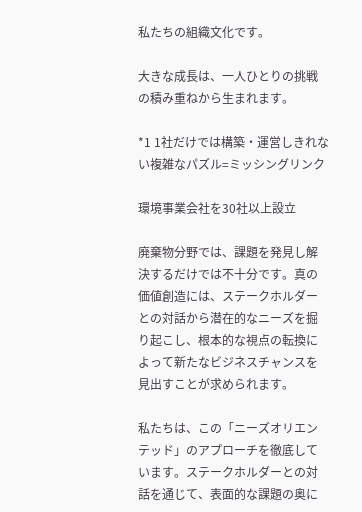私たちの組織文化です。

大きな成長は、一人ひとりの挑戦の積み重ねから生まれます。

*1 1社だけでは構築・運営しきれない複雑なパズル=ミッシングリンク

環境事業会社を30社以上設立

廃棄物分野では、課題を発見し解決するだけでは不十分です。真の価値創造には、ステークホルダーとの対話から潜在的なニーズを掘り起こし、根本的な視点の転換によって新たなビジネスチャンスを見出すことが求められます。

私たちは、この「ニーズオリエンテッド」のアプローチを徹底しています。ステークホルダーとの対話を通じて、表面的な課題の奥に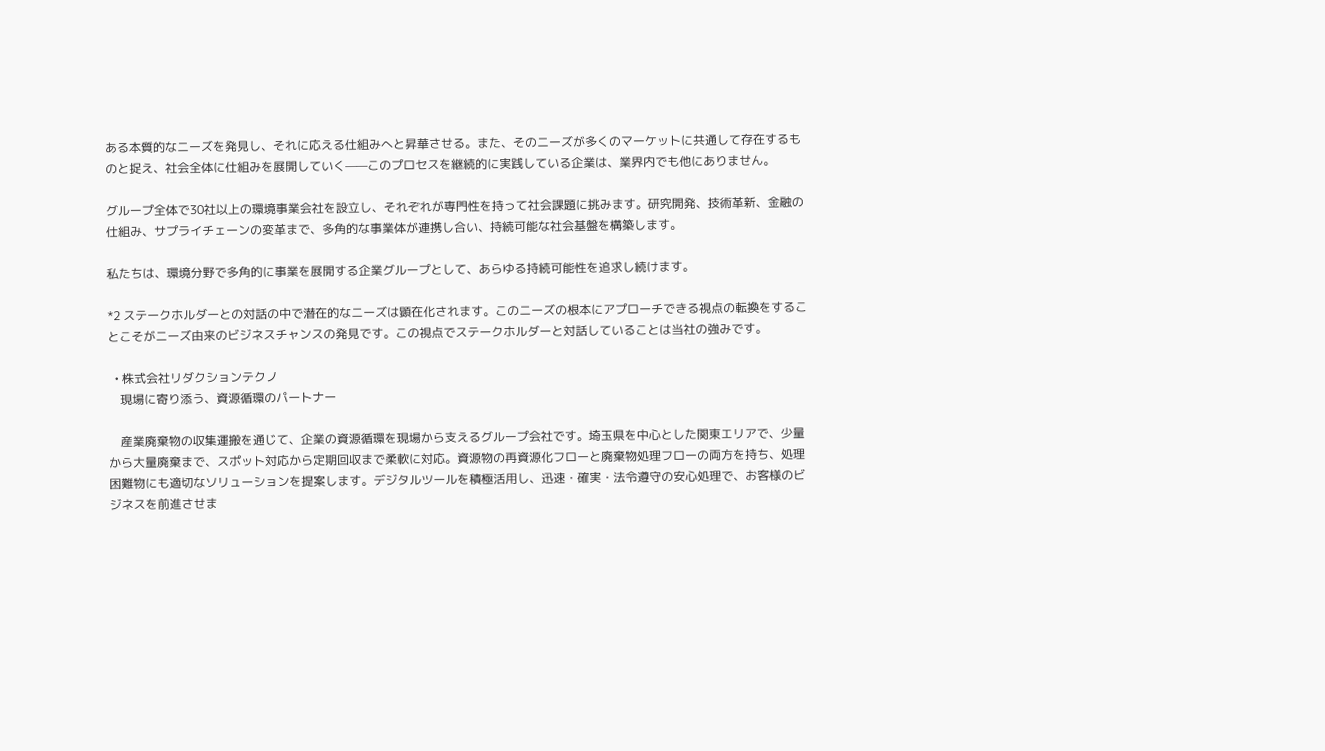ある本質的なニーズを発見し、それに応える仕組みへと昇華させる。また、そのニーズが多くのマーケットに共通して存在するものと捉え、社会全体に仕組みを展開していく——このプロセスを継続的に実践している企業は、業界内でも他にありません。

グループ全体で30社以上の環境事業会社を設立し、それぞれが専門性を持って社会課題に挑みます。研究開発、技術革新、金融の仕組み、サプライチェーンの変革まで、多角的な事業体が連携し合い、持続可能な社会基盤を構築します。

私たちは、環境分野で多角的に事業を展開する企業グループとして、あらゆる持続可能性を追求し続けます。

*2 ステークホルダーとの対話の中で潜在的なニーズは顕在化されます。このニーズの根本にアプローチできる視点の転換をすることこそがニーズ由来のビジネスチャンスの発見です。この視点でステークホルダーと対話していることは当社の強みです。

  • 株式会社リダクションテクノ
    現場に寄り添う、資源循環のパートナー

    産業廃棄物の収集運搬を通じて、企業の資源循環を現場から支えるグループ会社です。埼玉県を中心とした関東エリアで、少量から大量廃棄まで、スポット対応から定期回収まで柔軟に対応。資源物の再資源化フローと廃棄物処理フローの両方を持ち、処理困難物にも適切なソリューションを提案します。デジタルツールを積極活用し、迅速・確実・法令遵守の安心処理で、お客様のビジネスを前進させま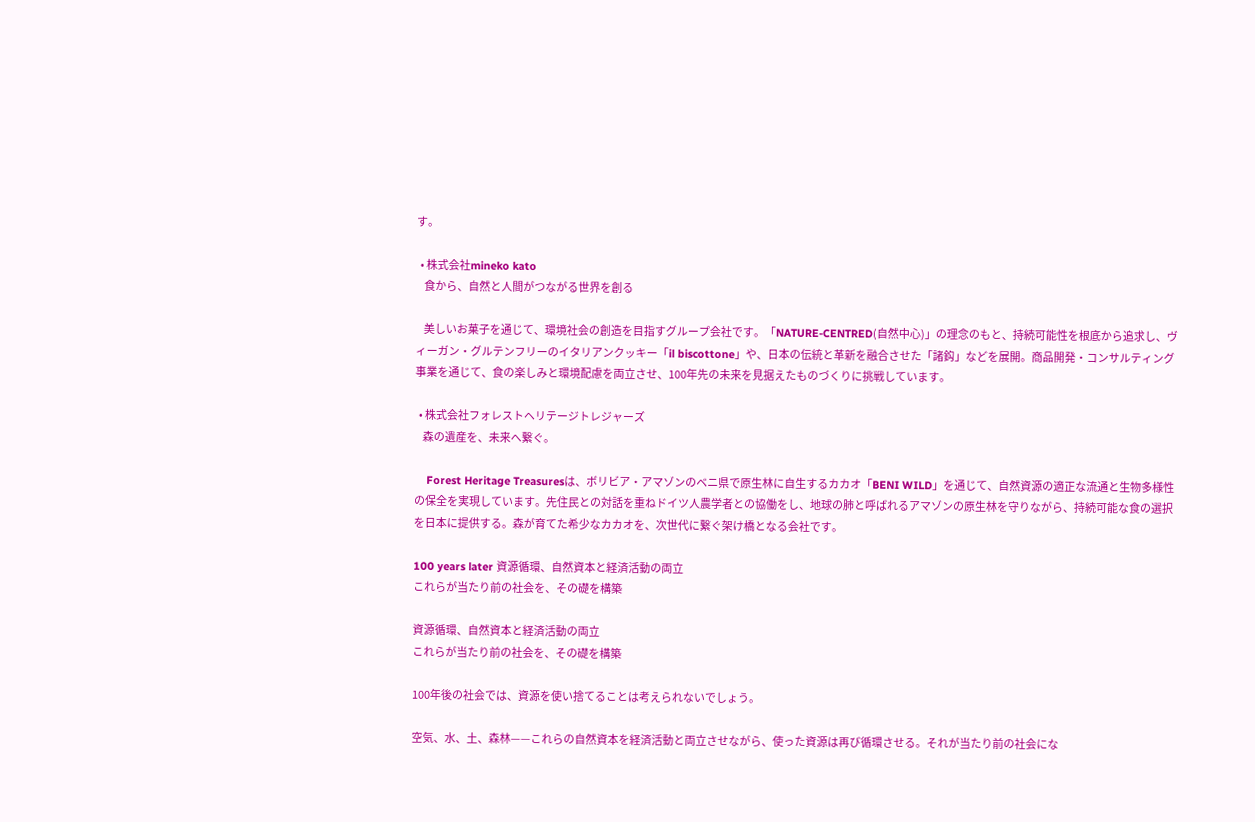す。

  • 株式会社mineko kato
    食から、自然と人間がつながる世界を創る

    美しいお菓子を通じて、環境社会の創造を目指すグループ会社です。「NATURE-CENTRED(自然中心)」の理念のもと、持続可能性を根底から追求し、ヴィーガン・グルテンフリーのイタリアンクッキー「il biscottone」や、日本の伝統と革新を融合させた「諸鈎」などを展開。商品開発・コンサルティング事業を通じて、食の楽しみと環境配慮を両立させ、100年先の未来を見据えたものづくりに挑戦しています。

  • 株式会社フォレストヘリテージトレジャーズ
    森の遺産を、未来へ繋ぐ。

    Forest Heritage Treasuresは、ボリビア・アマゾンのベニ県で原生林に自生するカカオ「BENI WILD」を通じて、自然資源の適正な流通と生物多様性の保全を実現しています。先住民との対話を重ねドイツ人農学者との協働をし、地球の肺と呼ばれるアマゾンの原生林を守りながら、持続可能な食の選択を日本に提供する。森が育てた希少なカカオを、次世代に繋ぐ架け橋となる会社です。

100 years later 資源循環、自然資本と経済活動の両立
これらが当たり前の社会を、その礎を構築

資源循環、自然資本と経済活動の両立
これらが当たり前の社会を、その礎を構築

100年後の社会では、資源を使い捨てることは考えられないでしょう。

空気、水、土、森林——これらの自然資本を経済活動と両立させながら、使った資源は再び循環させる。それが当たり前の社会にな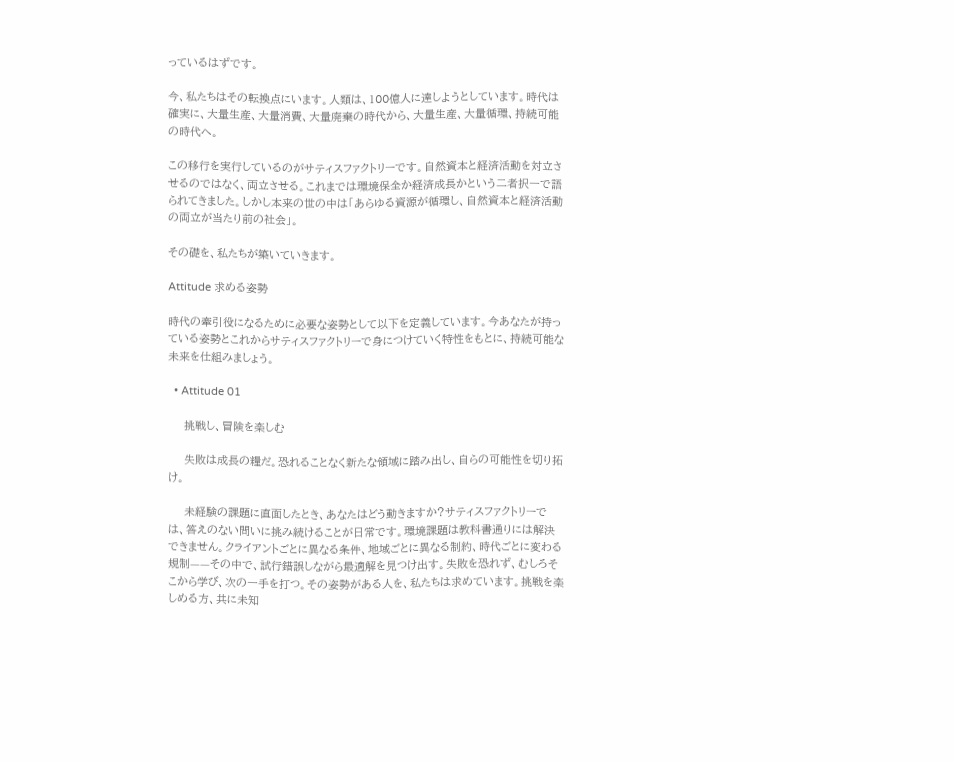っているはずです。

今、私たちはその転換点にいます。人類は、100億人に達しようとしています。時代は確実に、大量生産、大量消費、大量廃棄の時代から、大量生産、大量循環、持続可能の時代へ。

この移行を実行しているのがサティスファクトリーです。自然資本と経済活動を対立させるのではなく、両立させる。これまでは環境保全か経済成長かという二者択一で語られてきました。しかし本来の世の中は「あらゆる資源が循環し、自然資本と経済活動の両立が当たり前の社会」。

その礎を、私たちが築いていきます。

Attitude 求める姿勢

時代の牽引役になるために必要な姿勢として以下を定義しています。今あなたが持っている姿勢とこれからサティスファクトリーで身につけていく特性をもとに、持続可能な未来を仕組みましょう。

  • Attitude 01

    挑戦し、冒険を楽しむ

    失敗は成長の糧だ。恐れることなく新たな領域に踏み出し、自らの可能性を切り拓け。

    未経験の課題に直面したとき、あなたはどう動きますか?サティスファクトリーでは、答えのない問いに挑み続けることが日常です。環境課題は教科書通りには解決できません。クライアントごとに異なる条件、地域ごとに異なる制約、時代ごとに変わる規制——その中で、試行錯誤しながら最適解を見つけ出す。失敗を恐れず、むしろそこから学び、次の一手を打つ。その姿勢がある人を、私たちは求めています。挑戦を楽しめる方、共に未知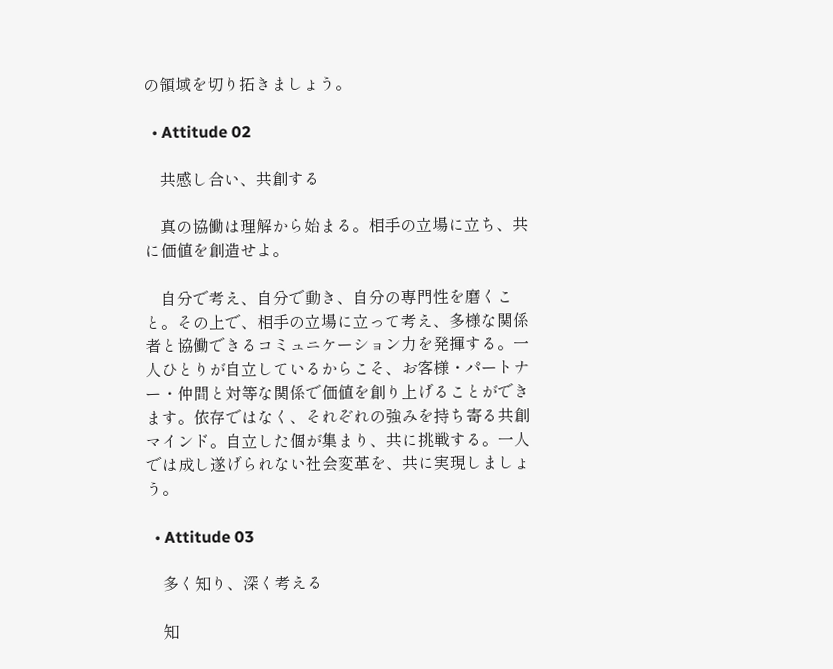の領域を切り拓きましょう。

  • Attitude 02

    共感し合い、共創する

    真の協働は理解から始まる。相手の立場に立ち、共に価値を創造せよ。

    自分で考え、自分で動き、自分の専門性を磨くこと。その上で、相手の立場に立って考え、多様な関係者と協働できるコミュニケーション力を発揮する。一人ひとりが自立しているからこそ、お客様・パートナー・仲間と対等な関係で価値を創り上げることができます。依存ではなく、それぞれの強みを持ち寄る共創マインド。自立した個が集まり、共に挑戦する。一人では成し遂げられない社会変革を、共に実現しましょう。

  • Attitude 03

    多く知り、深く考える

    知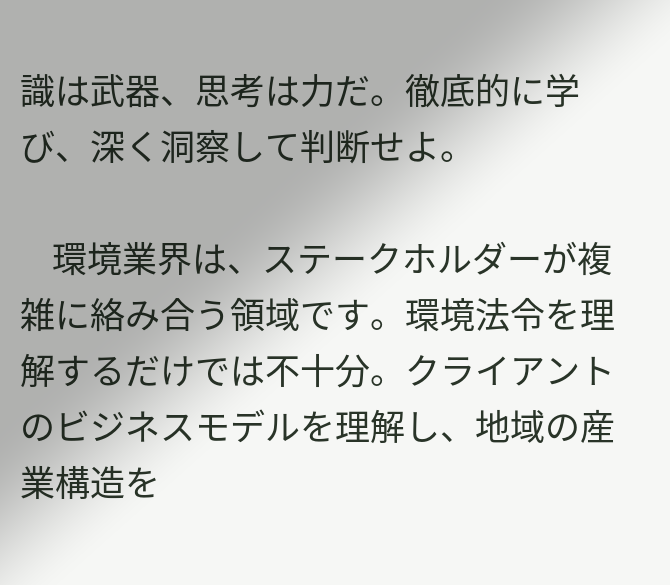識は武器、思考は力だ。徹底的に学び、深く洞察して判断せよ。

    環境業界は、ステークホルダーが複雑に絡み合う領域です。環境法令を理解するだけでは不十分。クライアントのビジネスモデルを理解し、地域の産業構造を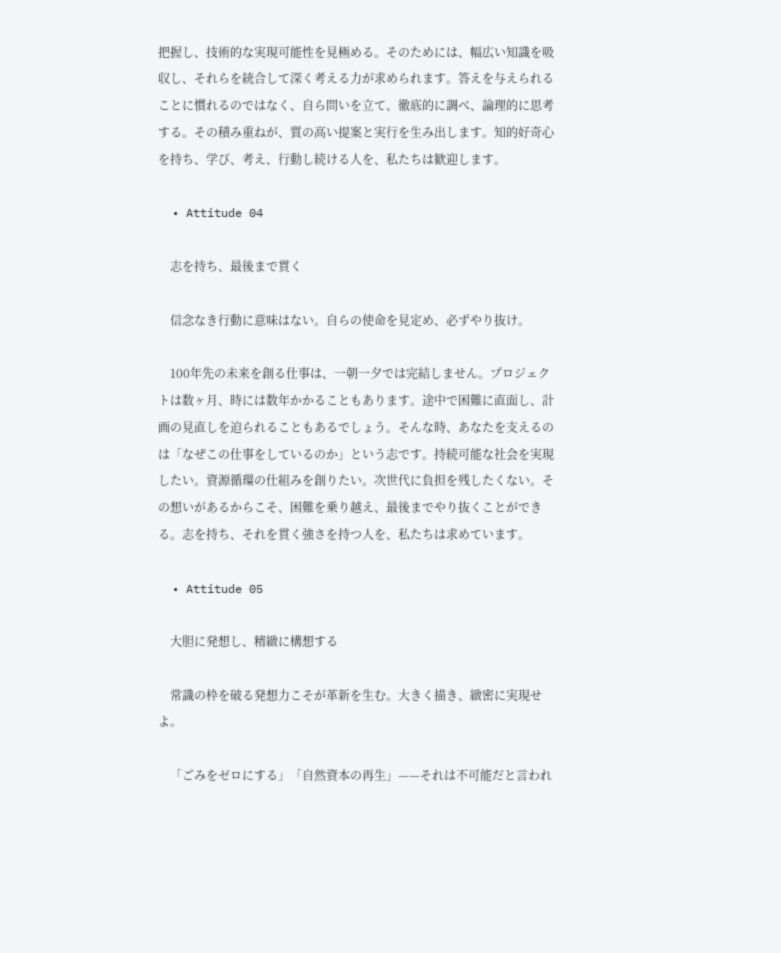把握し、技術的な実現可能性を見極める。そのためには、幅広い知識を吸収し、それらを統合して深く考える力が求められます。答えを与えられることに慣れるのではなく、自ら問いを立て、徹底的に調べ、論理的に思考する。その積み重ねが、質の高い提案と実行を生み出します。知的好奇心を持ち、学び、考え、行動し続ける人を、私たちは歓迎します。

  • Attitude 04

    志を持ち、最後まで貫く

    信念なき行動に意味はない。自らの使命を見定め、必ずやり抜け。

    100年先の未来を創る仕事は、一朝一夕では完結しません。プロジェクトは数ヶ月、時には数年かかることもあります。途中で困難に直面し、計画の見直しを迫られることもあるでしょう。そんな時、あなたを支えるのは「なぜこの仕事をしているのか」という志です。持続可能な社会を実現したい。資源循環の仕組みを創りたい。次世代に負担を残したくない。その想いがあるからこそ、困難を乗り越え、最後までやり抜くことができる。志を持ち、それを貫く強さを持つ人を、私たちは求めています。

  • Attitude 05

    大胆に発想し、精緻に構想する

    常識の枠を破る発想力こそが革新を生む。大きく描き、緻密に実現せよ。

    「ごみをゼロにする」「自然資本の再生」——それは不可能だと言われ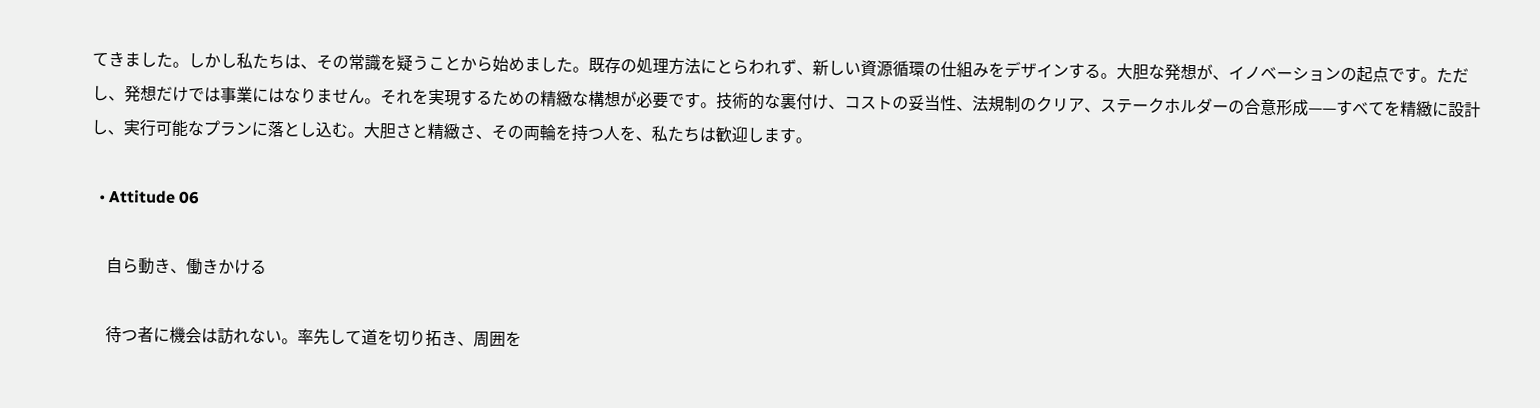てきました。しかし私たちは、その常識を疑うことから始めました。既存の処理方法にとらわれず、新しい資源循環の仕組みをデザインする。大胆な発想が、イノベーションの起点です。ただし、発想だけでは事業にはなりません。それを実現するための精緻な構想が必要です。技術的な裏付け、コストの妥当性、法規制のクリア、ステークホルダーの合意形成——すべてを精緻に設計し、実行可能なプランに落とし込む。大胆さと精緻さ、その両輪を持つ人を、私たちは歓迎します。

  • Attitude 06

    自ら動き、働きかける

    待つ者に機会は訪れない。率先して道を切り拓き、周囲を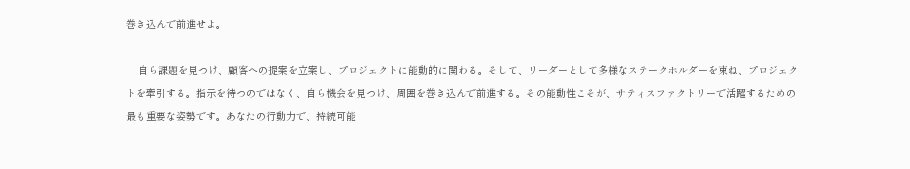巻き込んで前進せよ。

    自ら課題を見つけ、顧客への提案を立案し、プロジェクトに能動的に関わる。そして、リーダーとして多様なステークホルダーを束ね、プロジェクトを牽引する。指示を待つのではなく、自ら機会を見つけ、周囲を巻き込んで前進する。その能動性こそが、サティスファクトリーで活躍するための最も重要な姿勢です。あなたの行動力で、持続可能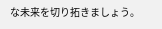な未来を切り拓きましょう。